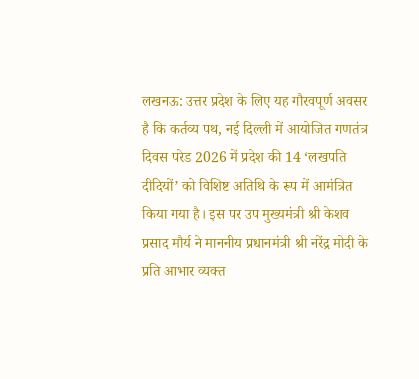लखनऊ: उत्तर प्रदेश के लिए यह गौरवपूर्ण अवसर है कि कर्तव्य पथ, नई दिल्ली में आयोजित गणतंत्र दिवस परेड 2026 में प्रदेश की 14 ‘लखपति दीदियों’ को विशिष्ट अतिथि के रूप में आमंत्रित किया गया है। इस पर उप मुख्यमंत्री श्री केशव प्रसाद मौर्य ने माननीय प्रधानमंत्री श्री नरेंद्र मोदी के प्रति आभार व्यक्त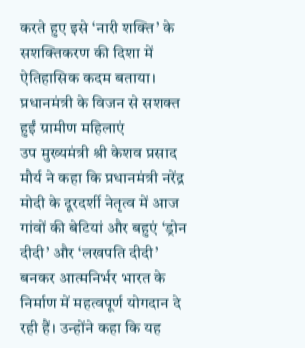करते हुए इसे ‘नारी शक्ति’ के सशक्तिकरण की दिशा में ऐतिहासिक कदम बताया।
प्रधानमंत्री के विजन से सशक्त हुईं ग्रामीण महिलाएं
उप मुख्यमंत्री श्री केशव प्रसाद मौर्य ने कहा कि प्रधानमंत्री नरेंद्र मोदी के दूरदर्शी नेतृत्व में आज गांवों की बेटियां और बहुएं ‘ड्रोन दीदी’ और ‘लखपति दीदी’ बनकर आत्मनिर्भर भारत के निर्माण में महत्वपूर्ण योगदान दे रही हैं। उन्होंने कहा कि यह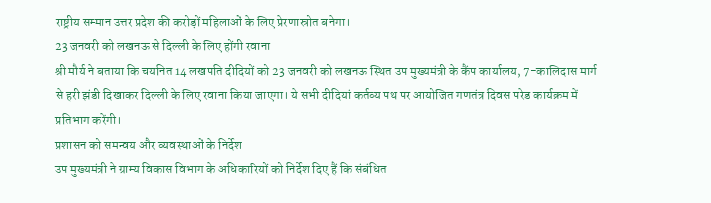राष्ट्रीय सम्मान उत्तर प्रदेश की करोड़ों महिलाओं के लिए प्रेरणास्रोत बनेगा।
23 जनवरी को लखनऊ से दिल्ली के लिए होंगी रवाना
श्री मौर्य ने बताया कि चयनित 14 लखपति दीदियों को 23 जनवरी को लखनऊ स्थित उप मुख्यमंत्री के कैंप कार्यालय, 7-कालिदास मार्ग से हरी झंडी दिखाकर दिल्ली के लिए रवाना किया जाएगा। ये सभी दीदियां कर्तव्य पथ पर आयोजित गणतंत्र दिवस परेड कार्यक्रम में प्रतिभाग करेंगी।
प्रशासन को समन्वय और व्यवस्थाओं के निर्देश
उप मुख्यमंत्री ने ग्राम्य विकास विभाग के अधिकारियों को निर्देश दिए हैं कि संबंधित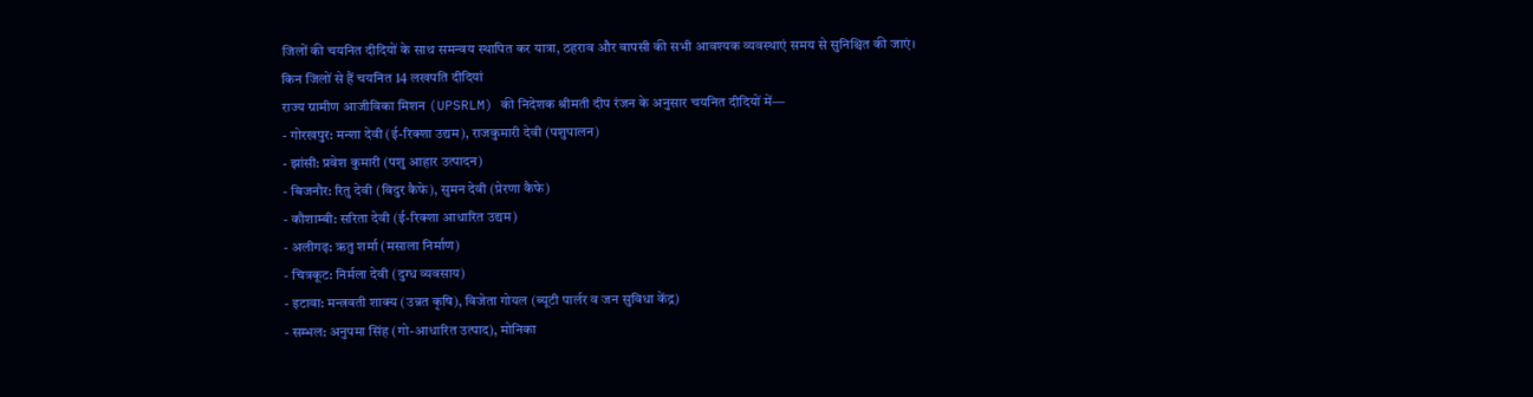जिलों की चयनित दीदियों के साथ समन्वय स्थापित कर यात्रा, ठहराव और वापसी की सभी आवश्यक व्यवस्थाएं समय से सुनिश्चित की जाएं।
किन जिलों से हैं चयनित 14 लखपति दीदियां
राज्य ग्रामीण आजीविका मिशन (UPSRLM) की निदेशक श्रीमती दीप रंजन के अनुसार चयनित दीदियों में—
- गोरखपुर: मन्शा देवी (ई-रिक्शा उद्यम), राजकुमारी देवी (पशुपालन)
- झांसी: प्रवेश कुमारी (पशु आहार उत्पादन)
- बिजनौर: रितु देवी (विदुर कैफे), सुमन देवी (प्रेरणा कैफे)
- कौशाम्बी: सरिता देवी (ई-रिक्शा आधारित उद्यम)
- अलीगढ़: ऋतु शर्मा (मसाला निर्माण)
- चित्रकूट: निर्मला देवी (दुग्ध व्यवसाय)
- इटावा: मन्त्रवती शाक्य (उन्नत कृषि), विजेता गोयल (ब्यूटी पार्लर व जन सुविधा केंद्र)
- सम्भल: अनुपमा सिंह (गो-आधारित उत्पाद), मोनिका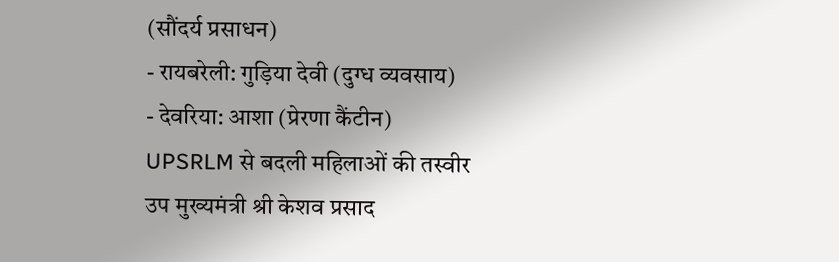(सौंदर्य प्रसाधन)
- रायबरेली: गुड़िया देवी (दुग्ध व्यवसाय)
- देवरिया: आशा (प्रेरणा कैंटीन)
UPSRLM से बदली महिलाओं की तस्वीर
उप मुख्यमंत्री श्री केशव प्रसाद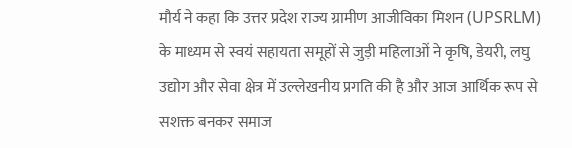मौर्य ने कहा कि उत्तर प्रदेश राज्य ग्रामीण आजीविका मिशन (UPSRLM) के माध्यम से स्वयं सहायता समूहों से जुड़ी महिलाओं ने कृषि, डेयरी, लघु उद्योग और सेवा क्षेत्र में उल्लेखनीय प्रगति की है और आज आर्थिक रूप से सशक्त बनकर समाज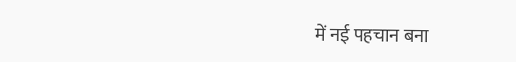में नई पहचान बना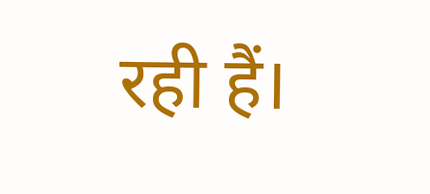रही हैं।